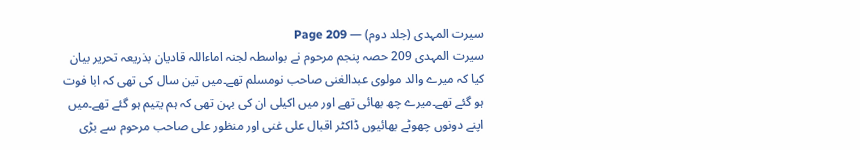سیرت المہدی (جلد دوم) — Page 209
سیرت المہدی 209 حصہ پنجم مرحوم نے بواسطہ لجنہ اماءاللہ قادیان بذریعہ تحریر بیان کیا کہ میرے والد مولوی عبدالغنی صاحب نومسلم تھے۔میں تین سال کی تھی کہ ابا فوت ہو گئے تھے۔میرے چھ بھائی تھے اور میں اکیلی ان کی بہن تھی کہ ہم یتیم ہو گئے تھے۔میں اپنے دونوں چھوٹے بھائیوں ڈاکٹر اقبال علی غنی اور منظور علی صاحب مرحوم سے بڑی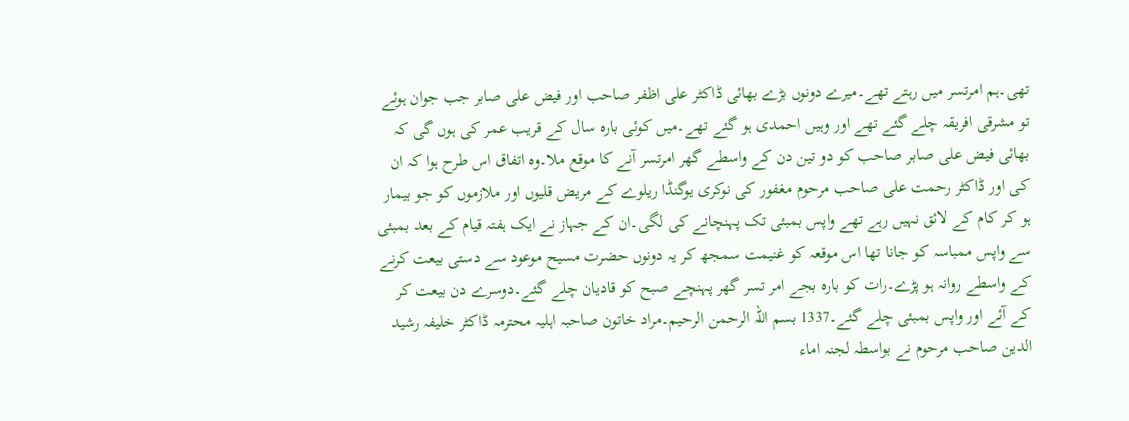تھی۔ہم امرتسر میں رہتے تھے۔میرے دونوں بڑے بھائی ڈاکٹر علی اظفر صاحب اور فیض علی صابر جب جوان ہوئے تو مشرقی افریقہ چلے گئے تھے اور وہیں احمدی ہو گئے تھے۔میں کوئی بارہ سال کے قریب عمر کی ہوں گی کہ بھائی فیض علی صابر صاحب کو دو تین دن کے واسطے گھر امرتسر آنے کا موقع ملا۔وہ اتفاق اس طرح ہوا کہ ان کی اور ڈاکٹر رحمت علی صاحب مرحوم مغفور کی نوکری یوگنڈا ریلوے کے مریض قلیوں اور ملازموں کو جو بیمار ہو کر کام کے لائق نہیں رہے تھے واپس بمبئی تک پہنچانے کی لگی۔ان کے جہاز نے ایک ہفتہ قیام کے بعد بمبئی سے واپس ممباسہ کو جانا تھا اس موقعہ کو غنیمت سمجھ کر یہ دونوں حضرت مسیح موعود سے دستی بیعت کرنے کے واسطے روانہ ہو پڑے۔رات کو بارہ بجے امر تسر گھر پہنچے صبح کو قادیان چلے گئے۔دوسرے دن بیعت کر کے آئے اور واپس بمبئی چلے گئے۔1337 بسم اللہ الرحمن الرحیم۔مراد خاتون صاحبہ اہلیہ محترمہ ڈاکٹر خلیفہ رشید الدین صاحب مرحوم نے بواسطہ لجنہ اماء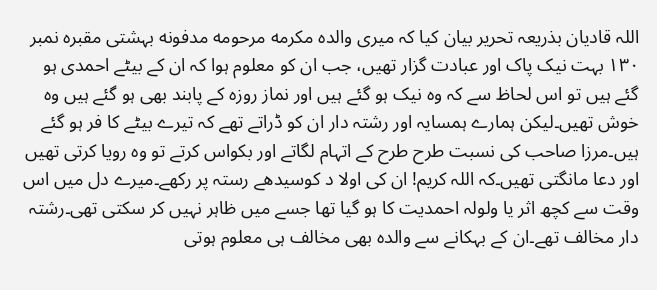اللہ قادیان بذریعہ تحریر بیان کیا کہ میری والده مکرمه مرحومه مدفونه بہشتی مقبره نمبر ۱۳۰ بہت نیک پاک اور عبادت گزار تھیں، جب ان کو معلوم ہوا کہ ان کے بیٹے احمدی ہو گئے ہیں تو اس لحاظ سے کہ وہ نیک ہو گئے ہیں اور نماز روزہ کے پابند بھی ہو گئے ہیں وہ خوش تھیں۔لیکن ہمارے ہمسایہ اور رشتہ دار ان کو ڈراتے تھے کہ تیرے بیٹے کا فر ہو گئے ہیں۔مرزا صاحب کی نسبت طرح طرح کے اتہام لگاتے اور بکواس کرتے تو وہ رویا کرتی تھیں اور دعا مانگتی تھیں۔کہ اللہ کریم! ان کی اولا د کوسیدھے رستہ پر رکھے۔میرے دل میں اس وقت سے کچھ اثر یا ولولہ احمدیت کا ہو گیا تھا جسے میں ظاہر نہیں کر سکتی تھی۔رشتہ دار مخالف تھے۔ان کے بہکانے سے والدہ بھی مخالف ہی معلوم ہوتی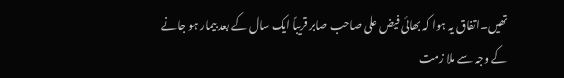تھیں۔اتفاق یہ ہوا کہ بھائی فیض علی صاحب صابر قریباً ایک سال کے بعد بیمار ہو جانے کے وجہ سے ملا زمت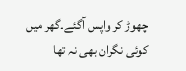چھوڑ کر واپس آگئے۔گھر میں کوئی نگران بھی نہ تھا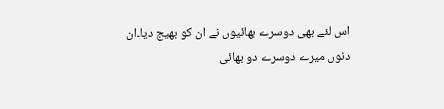اس لئے بھی دوسرے بھائیوں نے ان کو بھیج دیا۔ان دنوں میرے دوسرے دو بھائی